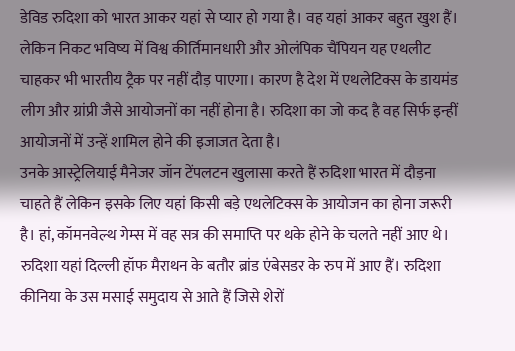डेविड रुदिशा को भारत आकर यहां से प्यार हो गया है। वह यहां आकर बहुत खुश हैं। लेकिन निकट भविष्य में विश्व कीर्तिमानधारी और ओलंपिक चैंपियन यह एथलीट चाहकर भी भारतीय ट्रैक पर नहीं दौड़ पाएगा। कारण है देश में एथलेटिक्स के डायमंड लीग और ग्रांप्री जैसे आयोजनों का नहीं होना है। रुदिशा का जो कद है वह सिर्फ इन्हीं आयोजनों में उन्हें शामिल होने की इजाजत देता है।
उनके आस्ट्रेलियाई मैनेजर जॉन टेंपलटन खुलासा करते हैं रुदिशा भारत में दौड़ना चाहते हैं लेकिन इसके लिए यहां किसी बड़े एथलेटिक्स के आयोजन का होना जरूरी है। हां, कॉमनवेल्थ गेम्स में वह सत्र की समाप्ति पर थके होने के चलते नहीं आए थे। रुदिशा यहां दिल्ली हॉफ मैराथन के बतौर ब्रांड एंबेसडर के रुप में आए हैं। रुदिशा कीनिया के उस मसाई समुदाय से आते हैं जिसे शेरों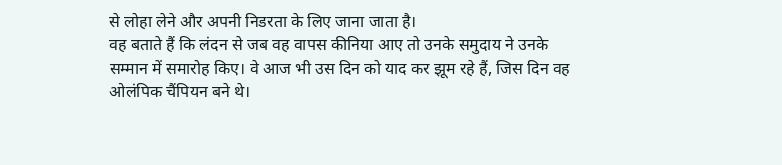से लोहा लेने और अपनी निडरता के लिए जाना जाता है।
वह बताते हैं कि लंदन से जब वह वापस कीनिया आए तो उनके समुदाय ने उनके सम्मान में समारोह किए। वे आज भी उस दिन को याद कर झूम रहे हैं, जिस दिन वह ओलंपिक चैंपियन बने थे।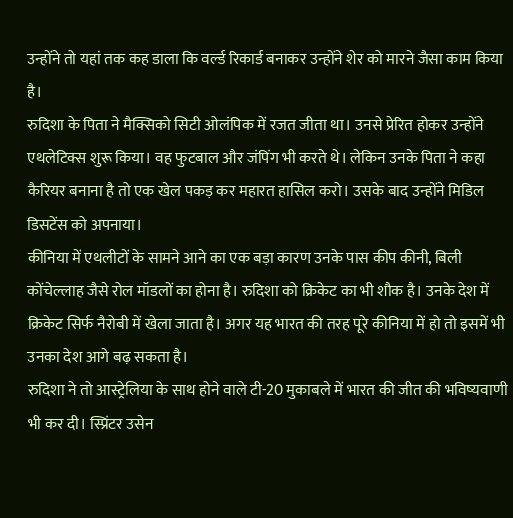उन्होंने तो यहां तक कह डाला कि वर्ल्ड रिकार्ड बनाकर उन्होंने शेर को मारने जैसा काम किया है।
रुदिशा के पिता ने मैक्सिको सिटी ओलंपिक में रजत जीता था। उनसे प्रेरित होकर उन्होंने एथलेटिक्स शुरू किया। वह फुटबाल और जंपिंग भी करते थे। लेकिन उनके पिता ने कहा कैरियर बनाना है तो एक खेल पकड़ कर महारत हासिल करो। उसके बाद उन्होंने मिडिल डिसटेंस को अपनाया।
कीनिया में एथलीटों के सामने आने का एक बड़ा कारण उनके पास कीप कीनी, बिली कोंचेल्लाह जैसे रोल मॉडलों का होना है। रुदिशा को क्रिकेट का भी शौक है। उनके देश में क्रिकेट सिर्फ नैरोबी में खेला जाता है। अगर यह भारत की तरह पूरे कीनिया में हो तो इसमें भी उनका देश आगे बढ़ सकता है।
रुदिशा ने तो आस्ट्रेलिया के साथ होने वाले टी-20 मुकाबले में भारत की जीत की भविष्यवाणी भी कर दी। स्प्रिंटर उसेन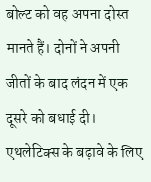बोल्ट को वह अपना दोस्त मानते हैं। दोनों ने अपनी जीतों के बाद लंदन में एक दूसरे को बधाई दी। एथलेटिक्स के बढ़ावे के लिए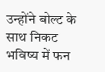उन्होंने बोल्ट के साथ निकट भविष्य में फन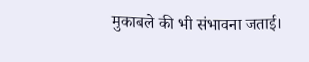मुकाबले की भी संभावना जताई।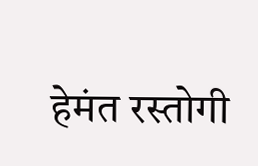हेमंत रस्तोगी